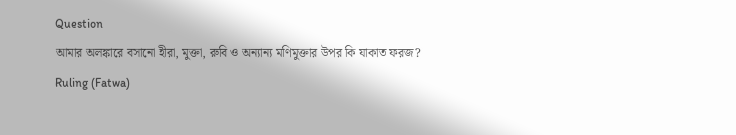Question
আমার অলঙ্কারে বসানো হীরা, মুক্তা, রুবি ও অন্যান্য মণিমুক্তার উপর কি যাকাত ফরজ?
Ruling (Fatwa)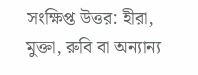সংক্ষিপ্ত উত্তর: হীরা, মুক্তা, রুবি বা অন্যান্য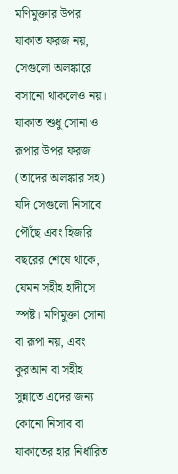মণিমুক্তার উপর যাকাত ফরজ নয়, সেগুলো অলঙ্কারে বসানো থাকলেও নয়। যাকাত শুধু সোনা ও রূপার উপর ফরজ (তাদের অলঙ্কার সহ) যদি সেগুলো নিসাবে পৌঁছে এবং হিজরি বছরের শেষে থাকে, যেমন সহীহ হাদীসে স্পষ্ট। মণিমুক্তা সোনা বা রূপা নয়, এবং কুরআন বা সহীহ সুন্নাতে এদের জন্য কোনো নিসাব বা যাকাতের হার নির্ধারিত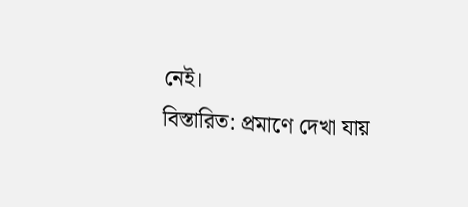নেই।
বিস্তারিত: প্রমাণে দেখা যায়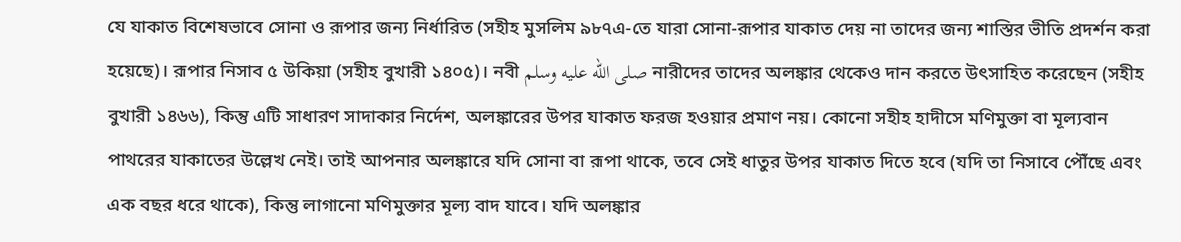যে যাকাত বিশেষভাবে সোনা ও রূপার জন্য নির্ধারিত (সহীহ মুসলিম ৯৮৭এ-তে যারা সোনা-রূপার যাকাত দেয় না তাদের জন্য শাস্তির ভীতি প্রদর্শন করা হয়েছে)। রূপার নিসাব ৫ উকিয়া (সহীহ বুখারী ১৪০৫)। নবী صلى الله عليه وسلم নারীদের তাদের অলঙ্কার থেকেও দান করতে উৎসাহিত করেছেন (সহীহ বুখারী ১৪৬৬), কিন্তু এটি সাধারণ সাদাকার নির্দেশ, অলঙ্কারের উপর যাকাত ফরজ হওয়ার প্রমাণ নয়। কোনো সহীহ হাদীসে মণিমুক্তা বা মূল্যবান পাথরের যাকাতের উল্লেখ নেই। তাই আপনার অলঙ্কারে যদি সোনা বা রূপা থাকে, তবে সেই ধাতুর উপর যাকাত দিতে হবে (যদি তা নিসাবে পৌঁছে এবং এক বছর ধরে থাকে), কিন্তু লাগানো মণিমুক্তার মূল্য বাদ যাবে। যদি অলঙ্কার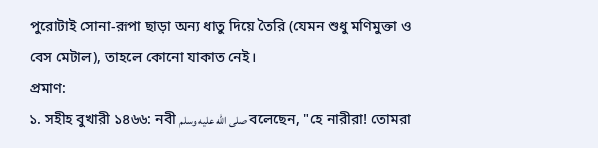পুরোটাই সোনা-রূপা ছাড়া অন্য ধাতু দিয়ে তৈরি (যেমন শুধু মণিমুক্তা ও বেস মেটাল), তাহলে কোনো যাকাত নেই।
প্রমাণ:
১. সহীহ বুখারী ১৪৬৬: নবী صلى الله عليه وسلم বলেছেন, "হে নারীরা! তোমরা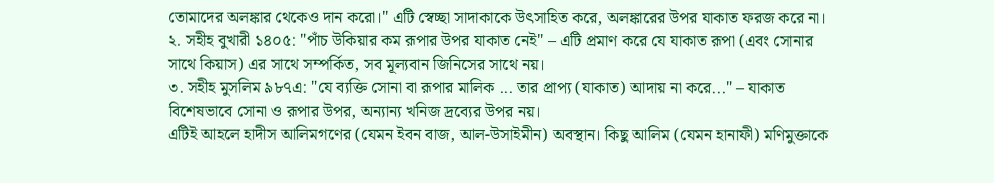তোমাদের অলঙ্কার থেকেও দান করো।" এটি স্বেচ্ছা সাদাকাকে উৎসাহিত করে, অলঙ্কারের উপর যাকাত ফরজ করে না।
২. সহীহ বুখারী ১৪০৫: "পাঁচ উকিয়ার কম রূপার উপর যাকাত নেই" – এটি প্রমাণ করে যে যাকাত রূপা (এবং সোনার সাথে কিয়াস) এর সাথে সম্পর্কিত, সব মূল্যবান জিনিসের সাথে নয়।
৩. সহীহ মুসলিম ৯৮৭এ: "যে ব্যক্তি সোনা বা রূপার মালিক ... তার প্রাপ্য (যাকাত) আদায় না করে..." – যাকাত বিশেষভাবে সোনা ও রূপার উপর, অন্যান্য খনিজ দ্রব্যের উপর নয়।
এটিই আহলে হাদীস আলিমগণের (যেমন ইবন বাজ, আল-উসাইমীন) অবস্থান। কিছু আলিম (যেমন হানাফী) মণিমুক্তাকে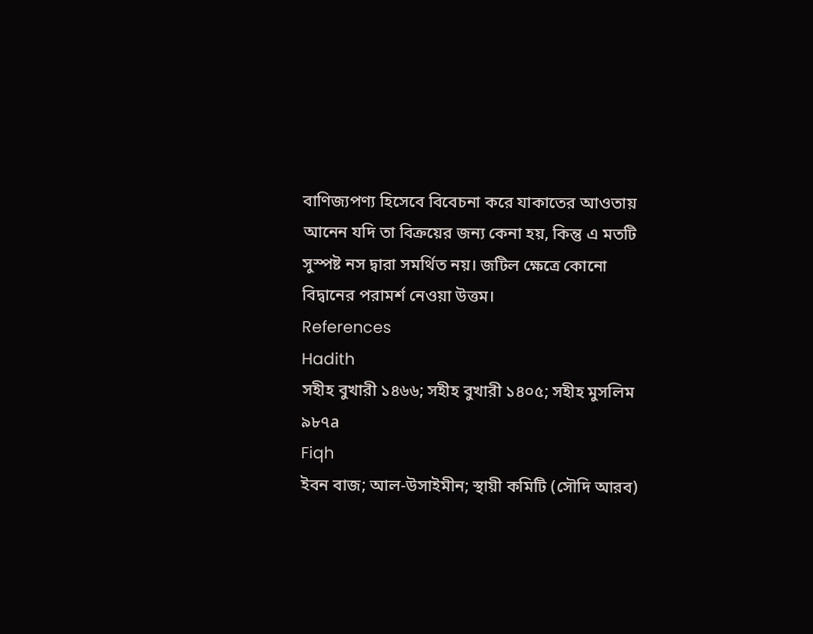বাণিজ্যপণ্য হিসেবে বিবেচনা করে যাকাতের আওতায় আনেন যদি তা বিক্রয়ের জন্য কেনা হয়, কিন্তু এ মতটি সুস্পষ্ট নস দ্বারা সমর্থিত নয়। জটিল ক্ষেত্রে কোনো বিদ্বানের পরামর্শ নেওয়া উত্তম।
References
Hadith
সহীহ বুখারী ১৪৬৬; সহীহ বুখারী ১৪০৫; সহীহ মুসলিম ৯৮৭a
Fiqh
ইবন বাজ; আল-উসাইমীন; স্থায়ী কমিটি (সৌদি আরব)